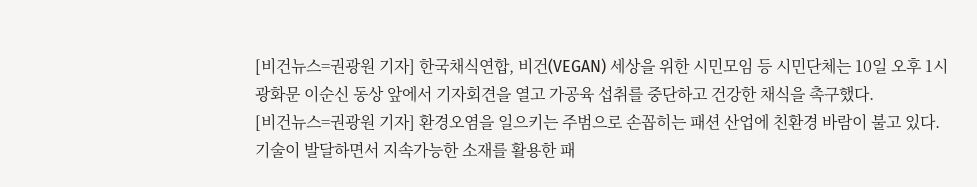[비건뉴스=권광원 기자] 한국채식연합, 비건(VEGAN) 세상을 위한 시민모임 등 시민단체는 10일 오후 1시 광화문 이순신 동상 앞에서 기자회견을 열고 가공육 섭취를 중단하고 건강한 채식을 촉구했다.
[비건뉴스=권광원 기자] 환경오염을 일으키는 주범으로 손꼽히는 패션 산업에 친환경 바람이 불고 있다. 기술이 발달하면서 지속가능한 소재를 활용한 패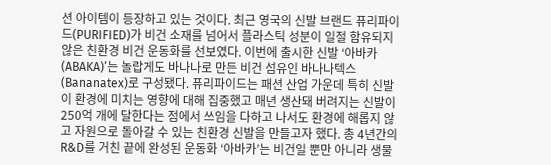션 아이템이 등장하고 있는 것이다. 최근 영국의 신발 브랜드 퓨리파이드(PURIFIED)가 비건 소재를 넘어서 플라스틱 성분이 일절 함유되지 않은 친환경 비건 운동화를 선보였다. 이번에 출시한 신발 ‘아바카(ABAKA)’는 놀랍게도 바나나로 만든 비건 섬유인 바나나텍스(Bananatex)로 구성됐다. 퓨리파이드는 패션 산업 가운데 특히 신발이 환경에 미치는 영향에 대해 집중했고 매년 생산돼 버려지는 신발이 250억 개에 달한다는 점에서 쓰임을 다하고 나서도 환경에 해롭지 않고 자원으로 돌아갈 수 있는 친환경 신발을 만들고자 했다. 총 4년간의 R&D를 거친 끝에 완성된 운동화 ‘아바카’는 비건일 뿐만 아니라 생물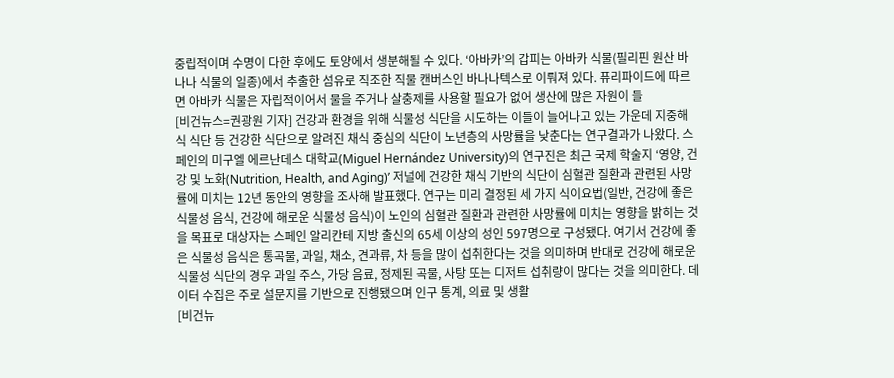중립적이며 수명이 다한 후에도 토양에서 생분해될 수 있다. ‘아바카’의 갑피는 아바카 식물(필리핀 원산 바나나 식물의 일종)에서 추출한 섬유로 직조한 직물 캔버스인 바나나텍스로 이뤄져 있다. 퓨리파이드에 따르면 아바카 식물은 자립적이어서 물을 주거나 살충제를 사용할 필요가 없어 생산에 많은 자원이 들
[비건뉴스=권광원 기자] 건강과 환경을 위해 식물성 식단을 시도하는 이들이 늘어나고 있는 가운데 지중해식 식단 등 건강한 식단으로 알려진 채식 중심의 식단이 노년층의 사망률을 낮춘다는 연구결과가 나왔다. 스페인의 미구엘 에르난데스 대학교(Miguel Hernández University)의 연구진은 최근 국제 학술지 ‘영양, 건강 및 노화(Nutrition, Health, and Aging)’ 저널에 건강한 채식 기반의 식단이 심혈관 질환과 관련된 사망률에 미치는 12년 동안의 영향을 조사해 발표했다. 연구는 미리 결정된 세 가지 식이요법(일반, 건강에 좋은 식물성 음식, 건강에 해로운 식물성 음식)이 노인의 심혈관 질환과 관련한 사망률에 미치는 영향을 밝히는 것을 목표로 대상자는 스페인 알리칸테 지방 출신의 65세 이상의 성인 597명으로 구성됐다. 여기서 건강에 좋은 식물성 음식은 통곡물, 과일, 채소, 견과류, 차 등을 많이 섭취한다는 것을 의미하며 반대로 건강에 해로운 식물성 식단의 경우 과일 주스, 가당 음료, 정제된 곡물, 사탕 또는 디저트 섭취량이 많다는 것을 의미한다. 데이터 수집은 주로 설문지를 기반으로 진행됐으며 인구 통계, 의료 및 생활
[비건뉴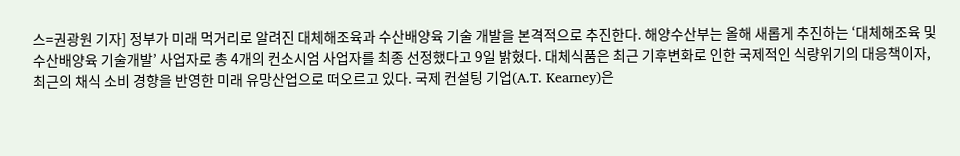스=권광원 기자] 정부가 미래 먹거리로 알려진 대체해조육과 수산배양육 기술 개발을 본격적으로 추진한다. 해양수산부는 올해 새롭게 추진하는 ‘대체해조육 및 수산배양육 기술개발’ 사업자로 총 4개의 컨소시엄 사업자를 최종 선정했다고 9일 밝혔다. 대체식품은 최근 기후변화로 인한 국제적인 식량위기의 대응책이자, 최근의 채식 소비 경향을 반영한 미래 유망산업으로 떠오르고 있다. 국제 컨설팅 기업(A.T. Kearney)은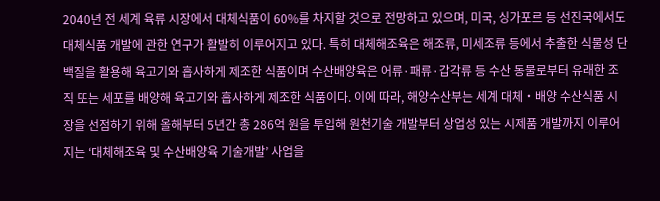2040년 전 세계 육류 시장에서 대체식품이 60%를 차지할 것으로 전망하고 있으며, 미국, 싱가포르 등 선진국에서도 대체식품 개발에 관한 연구가 활발히 이루어지고 있다. 특히 대체해조육은 해조류, 미세조류 등에서 추출한 식물성 단백질을 활용해 육고기와 흡사하게 제조한 식품이며 수산배양육은 어류·패류·갑각류 등 수산 동물로부터 유래한 조직 또는 세포를 배양해 육고기와 흡사하게 제조한 식품이다. 이에 따라, 해양수산부는 세계 대체‧배양 수산식품 시장을 선점하기 위해 올해부터 5년간 총 286억 원을 투입해 원천기술 개발부터 상업성 있는 시제품 개발까지 이루어지는 ‘대체해조육 및 수산배양육 기술개발’ 사업을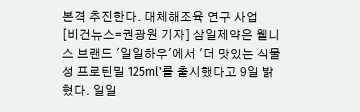본격 추진한다. 대체해조육 연구 사업
[비건뉴스=권광원 기자] 삼일제약은 웰니스 브랜드 '일일하우'에서 '더 맛있는 식물성 프로틴밀 125ml'를 출시했다고 9일 밝혔다. 일일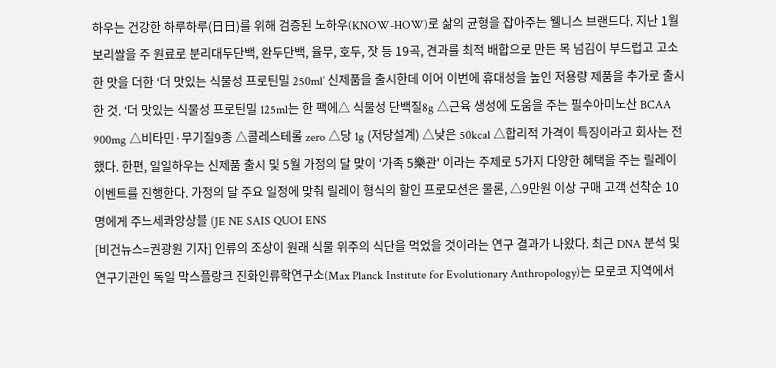하우는 건강한 하루하루(日日)를 위해 검증된 노하우(KNOW-HOW)로 삶의 균형을 잡아주는 웰니스 브랜드다. 지난 1월 보리쌀을 주 원료로 분리대두단백, 완두단백, 율무, 호두, 잣 등 19곡, 견과를 최적 배합으로 만든 목 넘김이 부드럽고 고소한 맛을 더한 ‘더 맛있는 식물성 프로틴밀 250ml’ 신제품을 출시한데 이어 이번에 휴대성을 높인 저용량 제품을 추가로 출시한 것. ‘더 맛있는 식물성 프로틴밀 125ml는 한 팩에△ 식물성 단백질8g △근육 생성에 도움을 주는 필수아미노산 BCAA 900mg △비타민·무기질9종 △콜레스테롤 zero △당 1g (저당설계) △낮은 50kcal △합리적 가격이 특징이라고 회사는 전했다. 한편, 일일하우는 신제품 출시 및 5월 가정의 달 맞이 '가족 5樂관' 이라는 주제로 5가지 다양한 혜택을 주는 릴레이 이벤트를 진행한다. 가정의 달 주요 일정에 맞춰 릴레이 형식의 할인 프로모션은 물론, △9만원 이상 구매 고객 선착순 10명에게 주느세콰앙상블 (JE NE SAIS QUOI ENS
[비건뉴스=권광원 기자] 인류의 조상이 원래 식물 위주의 식단을 먹었을 것이라는 연구 결과가 나왔다. 최근 DNA 분석 및 연구기관인 독일 막스플랑크 진화인류학연구소(Max Planck Institute for Evolutionary Anthropology)는 모로코 지역에서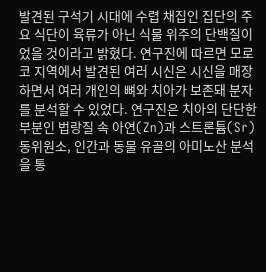발견된 구석기 시대에 수렵 채집인 집단의 주요 식단이 육류가 아닌 식물 위주의 단백질이었을 것이라고 밝혔다. 연구진에 따르면 모로코 지역에서 발견된 여러 시신은 시신을 매장하면서 여러 개인의 뼈와 치아가 보존돼 분자를 분석할 수 있었다. 연구진은 치아의 단단한 부분인 법랑질 속 아연(Zn)과 스트론튬(Sr) 동위원소, 인간과 동물 유골의 아미노산 분석을 통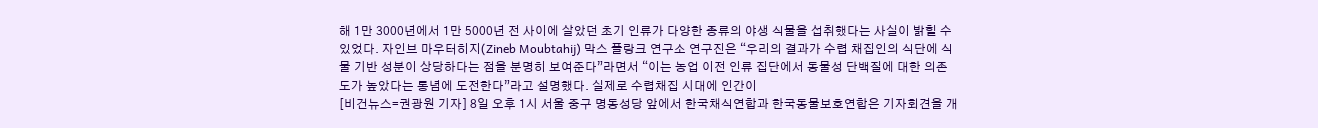해 1만 3000년에서 1만 5000년 전 사이에 살았던 초기 인류가 다양한 종류의 야생 식물을 섭취했다는 사실이 밝힐 수 있었다. 자인브 마우터히지(Zineb Moubtahij) 막스 플랑크 연구소 연구진은 “우리의 결과가 수렵 채집인의 식단에 식물 기반 성분이 상당하다는 점을 분명히 보여준다”라면서 “이는 농업 이전 인류 집단에서 동물성 단백질에 대한 의존도가 높았다는 통념에 도전한다”라고 설명했다. 실제로 수렵채집 시대에 인간이
[비건뉴스=권광원 기자] 8일 오후 1시 서울 중구 명동성당 앞에서 한국채식연합과 한국동물보호연합은 기자회견을 개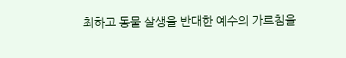최하고 동물 살생을 반대한 예수의 가르침을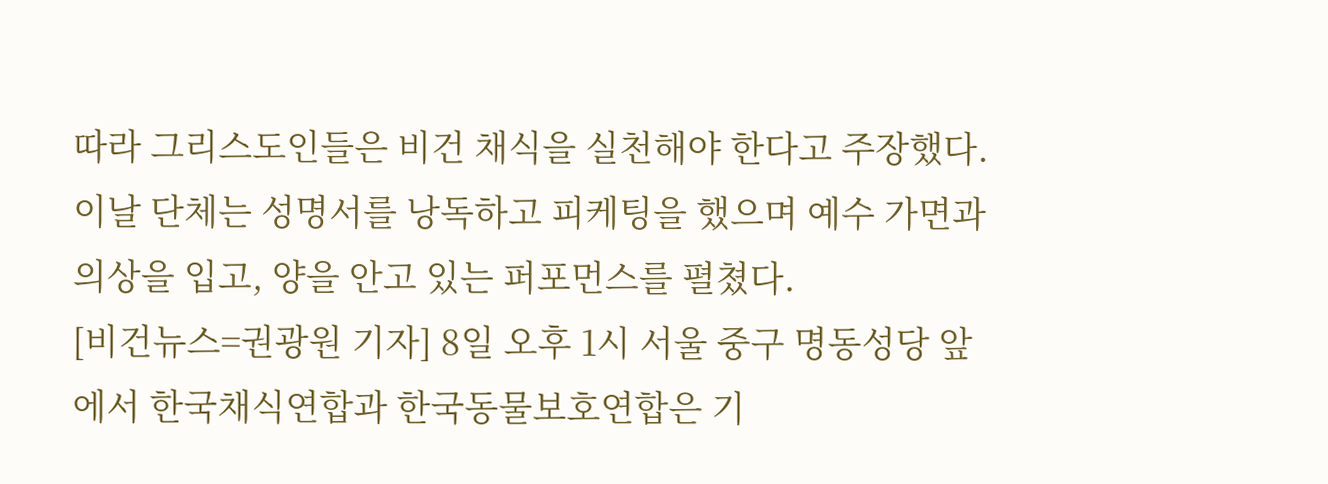따라 그리스도인들은 비건 채식을 실천해야 한다고 주장했다. 이날 단체는 성명서를 낭독하고 피케팅을 했으며 예수 가면과 의상을 입고, 양을 안고 있는 퍼포먼스를 펼쳤다.
[비건뉴스=권광원 기자] 8일 오후 1시 서울 중구 명동성당 앞에서 한국채식연합과 한국동물보호연합은 기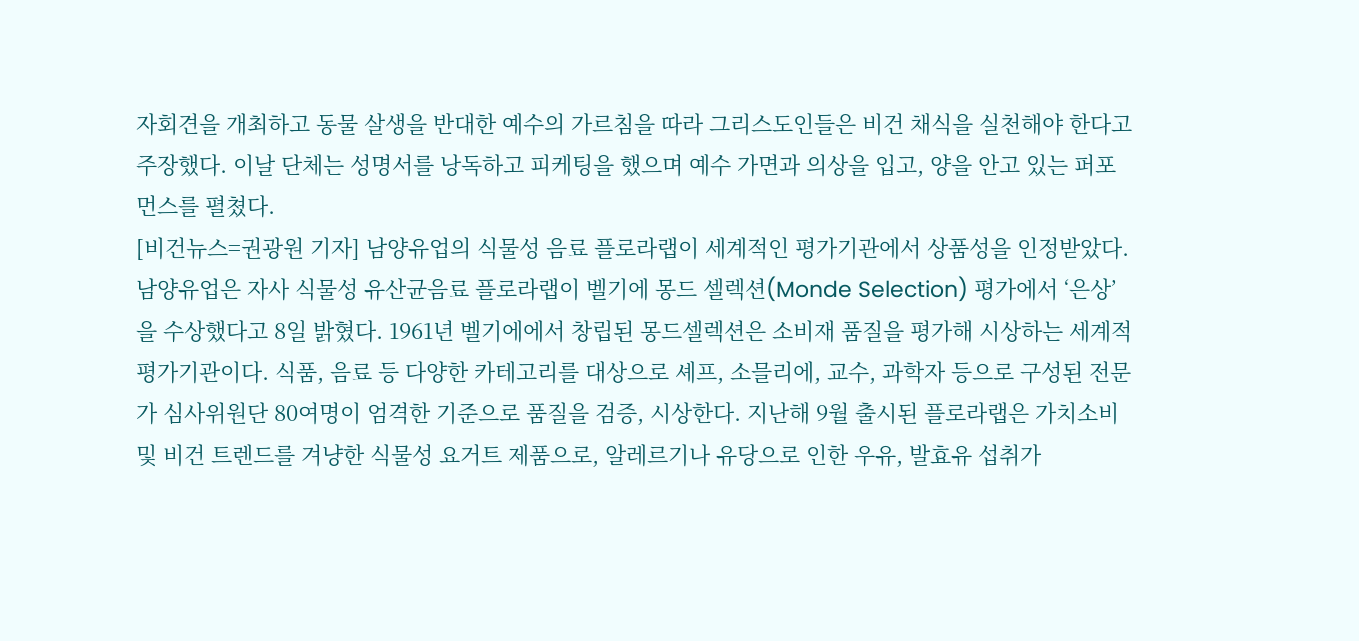자회견을 개최하고 동물 살생을 반대한 예수의 가르침을 따라 그리스도인들은 비건 채식을 실천해야 한다고 주장했다. 이날 단체는 성명서를 낭독하고 피케팅을 했으며 예수 가면과 의상을 입고, 양을 안고 있는 퍼포먼스를 펼쳤다.
[비건뉴스=권광원 기자] 남양유업의 식물성 음료 플로라랩이 세계적인 평가기관에서 상품성을 인정받았다. 남양유업은 자사 식물성 유산균음료 플로라랩이 벨기에 몽드 셀렉션(Monde Selection) 평가에서 ‘은상’을 수상했다고 8일 밝혔다. 1961년 벨기에에서 창립된 몽드셀렉션은 소비재 품질을 평가해 시상하는 세계적 평가기관이다. 식품, 음료 등 다양한 카테고리를 대상으로 셰프, 소믈리에, 교수, 과학자 등으로 구성된 전문가 심사위원단 80여명이 엄격한 기준으로 품질을 검증, 시상한다. 지난해 9월 출시된 플로라랩은 가치소비 및 비건 트렌드를 겨냥한 식물성 요거트 제품으로, 알레르기나 유당으로 인한 우유, 발효유 섭취가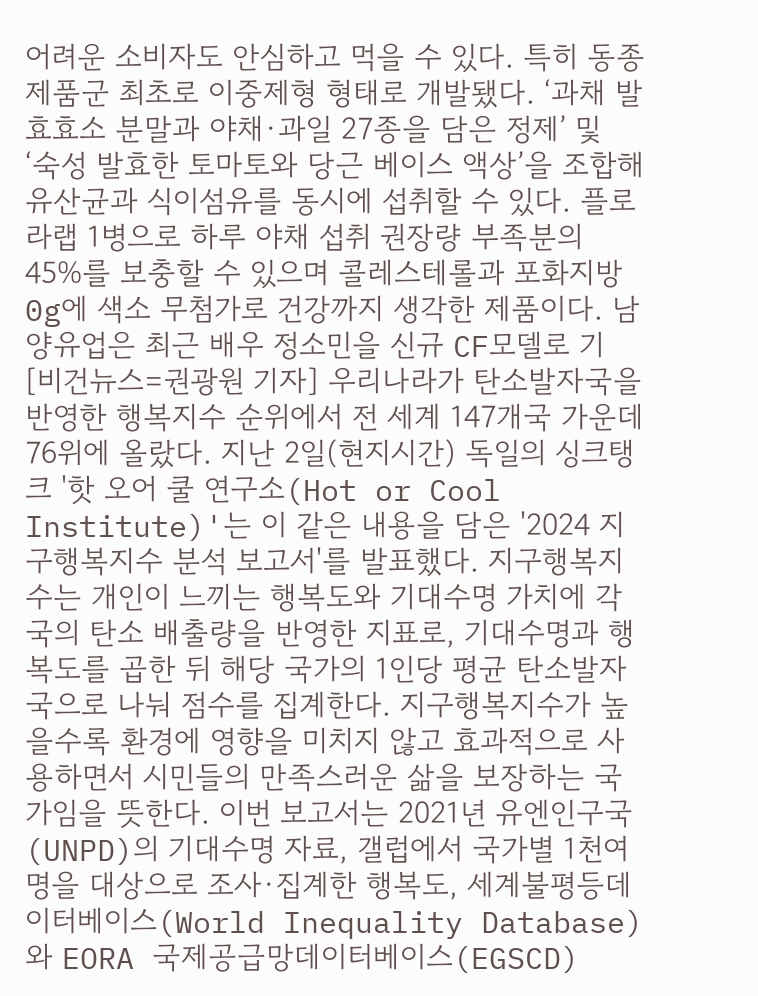어려운 소비자도 안심하고 먹을 수 있다. 특히 동종 제품군 최초로 이중제형 형태로 개발됐다. ‘과채 발효효소 분말과 야채·과일 27종을 담은 정제’ 및 ‘숙성 발효한 토마토와 당근 베이스 액상’을 조합해 유산균과 식이섬유를 동시에 섭취할 수 있다. 플로라랩 1병으로 하루 야채 섭취 권장량 부족분의 45%를 보충할 수 있으며 콜레스테롤과 포화지방 0g에 색소 무첨가로 건강까지 생각한 제품이다. 남양유업은 최근 배우 정소민을 신규 CF모델로 기
[비건뉴스=권광원 기자] 우리나라가 탄소발자국을 반영한 행복지수 순위에서 전 세계 147개국 가운데 76위에 올랐다. 지난 2일(현지시간) 독일의 싱크탱크 '핫 오어 쿨 연구소(Hot or Cool Institute)'는 이 같은 내용을 담은 '2024 지구행복지수 분석 보고서'를 발표했다. 지구행복지수는 개인이 느끼는 행복도와 기대수명 가치에 각국의 탄소 배출량을 반영한 지표로, 기대수명과 행복도를 곱한 뒤 해당 국가의 1인당 평균 탄소발자국으로 나눠 점수를 집계한다. 지구행복지수가 높을수록 환경에 영향을 미치지 않고 효과적으로 사용하면서 시민들의 만족스러운 삶을 보장하는 국가임을 뜻한다. 이번 보고서는 2021년 유엔인구국(UNPD)의 기대수명 자료, 갤럽에서 국가별 1천여명을 대상으로 조사·집계한 행복도, 세계불평등데이터베이스(World Inequality Database)와 EORA 국제공급망데이터베이스(EGSCD)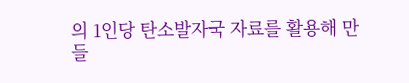의 1인당 탄소발자국 자료를 활용해 만들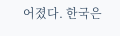어졌다. 한국은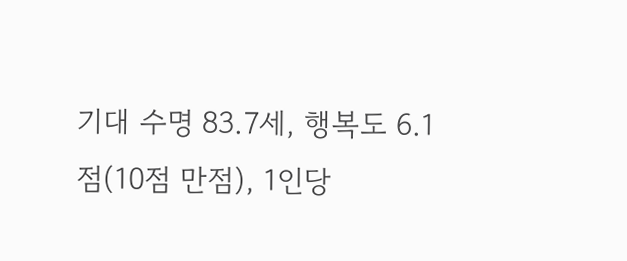기대 수명 83.7세, 행복도 6.1점(10점 만점), 1인당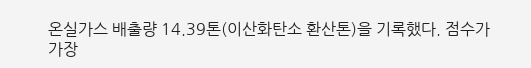온실가스 배출량 14.39톤(이산화탄소 환산톤)을 기록했다. 점수가 가장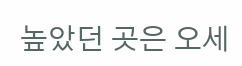높았던 곳은 오세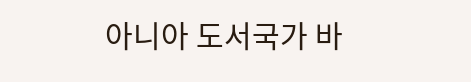아니아 도서국가 바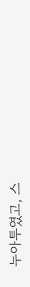누아투였고, 스